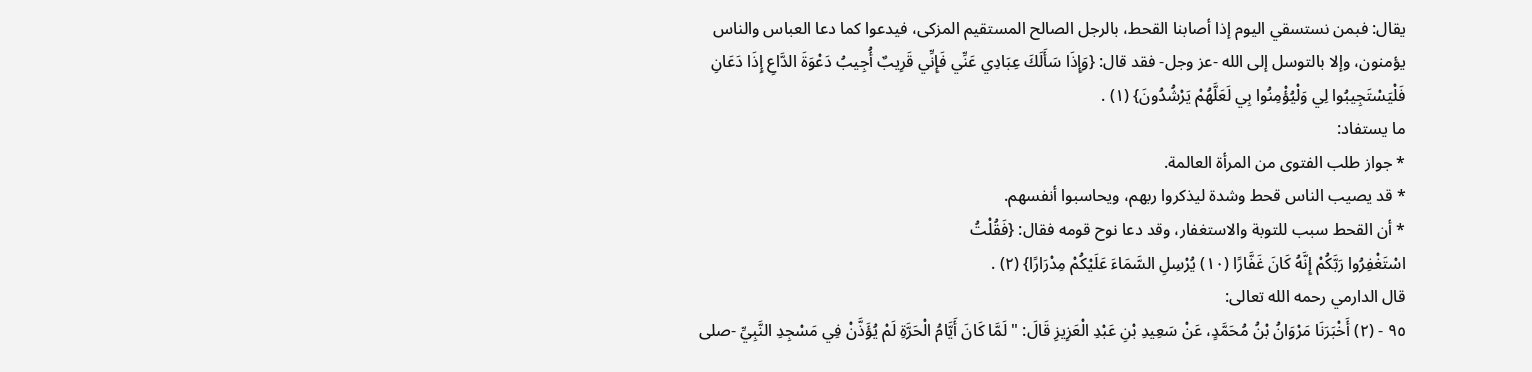يقال: فبمن نستسقي اليوم إذا أصابنا القحط، بالرجل الصالح المستقيم المزكى، فيدعوا كما دعا العباس والناس يؤمنون، وإلا بالتوسل إلى الله -عز وجل- فقد قال: {وَإِذَا سَأَلَكَ عِبَادِي عَنِّي فَإِنِّي قَرِيبٌ أُجِيبُ دَعْوَةَ الدَّاعِ إِذَا دَعَانِ فَلْيَسْتَجِيبُوا لِي وَلْيُؤْمِنُوا بِي لَعَلَّهُمْ يَرْشُدُونَ} (١) .
ما يستفاد:
* جواز طلب الفتوى من المرأة العالمة.
* قد يصيب الناس قحط وشدة ليذكروا ربهم، ويحاسبوا أنفسهم.
* أن القحط سبب للتوبة والاستغفار، وقد دعا نوح قومه فقال: {فَقُلْتُ
اسْتَغْفِرُوا رَبَّكُمْ إِنَّهُ كَانَ غَفَّارًا (١٠) يُرْسِلِ السَّمَاءَ عَلَيْكُمْ مِدْرَارًا} (٢) .
قال الدارمي رحمه الله تعالى:
٩٥ - (٢) أَخْبَرَنَا مَرْوَانُ بْنُ مُحَمَّدٍ، عَنْ سَعِيدِ بْنِ عَبْدِ الْعَزِيزِ قَالَ: " لَمَّا كَانَ أَيَّامُ الْحَرَّةِ لَمْ يُؤَذَّنْ فِي مَسْجِدِ النَّبِيِّ -صلى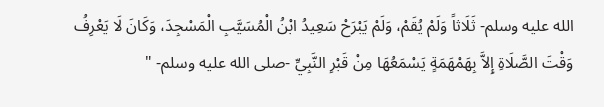الله عليه وسلم- ثَلَاثاً وَلَمْ يُقَمْ، وَلَمْ يَبْرَحْ سَعِيدُ ابْنُ الْمُسَيَّبِ الْمَسْجِدَ، وَكَانَ لَا يَعْرِفُ وَقْتَ الصَّلَاةِ إِلاَّ بِهَمْهَمَةٍ يَسْمَعُهَا مِنْ قَبْرِ النَّبِيِّ -صلى الله عليه وسلم- "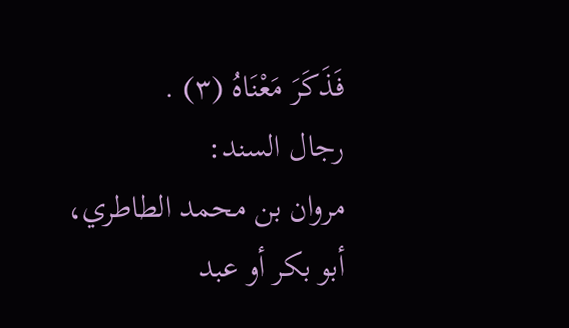فَذَكَرَ مَعْنَاهُ (٣) .
رجال السند:
مروان بن محمد الطاطري، أبو بكر أو عبد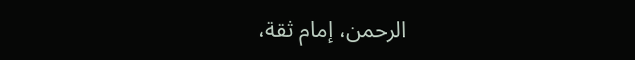الرحمن، إمام ثقة،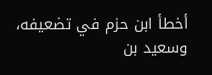أخطأ ابن حزم في تضعيفه، وسعيد بن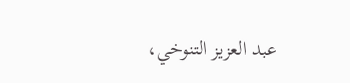عبد العزيز التنوخي،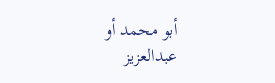أبو محمد أو عبدالعزيز